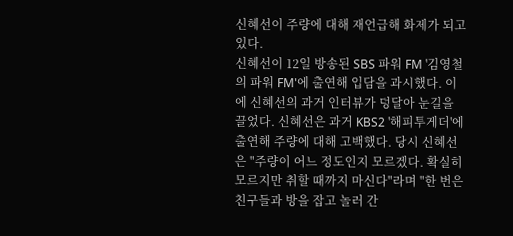신혜선이 주량에 대해 재언급해 화제가 되고 있다.
신혜선이 12일 방송된 SBS 파워 FM '김영철의 파워 FM'에 출연해 입담을 과시했다. 이에 신혜선의 과거 인터뷰가 덩달아 눈길을 끌었다. 신혜선은 과거 KBS2 '해피투게더'에 출연해 주량에 대해 고백했다. 당시 신혜선은 "주량이 어느 정도인지 모르겠다. 확실히 모르지만 취할 때까지 마신다"라며 "한 번은 친구들과 방을 잡고 놀러 간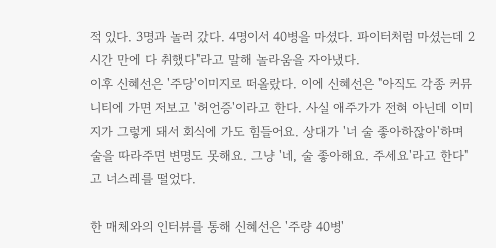적 있다. 3명과 놀러 갔다. 4명이서 40병을 마셨다. 파이터처럼 마셨는데 2시간 만에 다 취했다"라고 말해 놀라움을 자아냈다.
이후 신혜선은 '주당'이미지로 떠올랐다. 이에 신혜선은 "아직도 각종 커뮤니티에 가면 저보고 '허언증'이라고 한다. 사실 애주가가 전혀 아닌데 이미지가 그렇게 돼서 회식에 가도 힘들어요. 상대가 '너 술 좋아하잖아'하며 술을 따라주면 변명도 못해요. 그냥 '네, 술 좋아해요. 주세요'라고 한다"고 너스레를 떨었다.

한 매체와의 인터뷰를 통해 신혜선은 '주량 40병'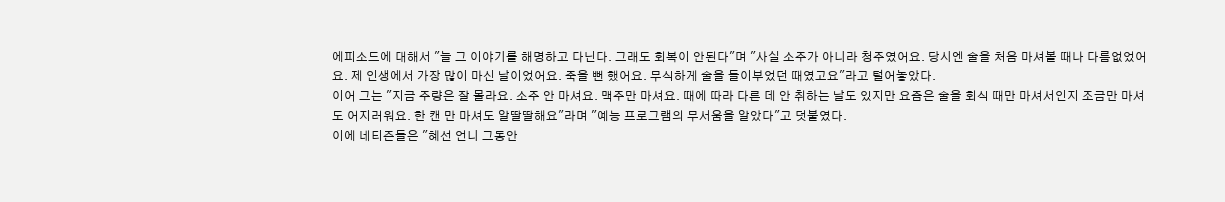에피소드에 대해서 "늘 그 이야기를 해명하고 다닌다. 그래도 회복이 안된다"며 "사실 소주가 아니라 청주였어요. 당시엔 술을 처음 마셔볼 때나 다름없었어요. 제 인생에서 가장 많이 마신 날이었어요. 죽을 뻔 했어요. 무식하게 술을 들이부었던 때였고요"라고 털어놓았다.
이어 그는 "지금 주량은 잘 몰라요. 소주 안 마셔요. 맥주만 마셔요. 때에 따라 다른 데 안 취하는 날도 있지만 요즘은 술을 회식 때만 마셔서인지 조금만 마셔도 어지러워요. 한 캔 만 마셔도 알딸딸해요"라며 "예능 프로그램의 무서움을 알았다"고 덧붙였다.
이에 네티즌들은 "혜선 언니 그동안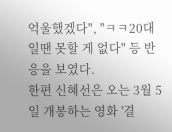억울했겠다", "ㅋㅋ20대일땐 못할 게 없다" 등 반응을 보였다.
한편 신혜선은 오는 3월 5일 개봉하는 영화 '결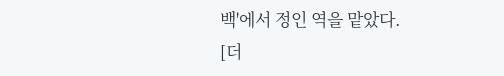백'에서 정인 역을 맡았다.
[더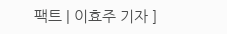팩트 | 이효주 기자 ]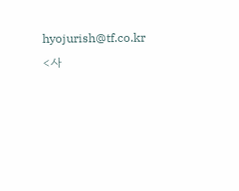hyojurish@tf.co.kr
<사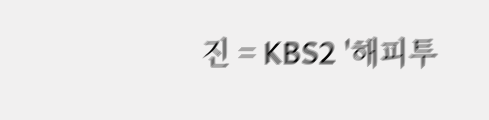진 = KBS2 '해피투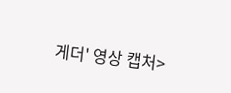게더' 영상 캡처>